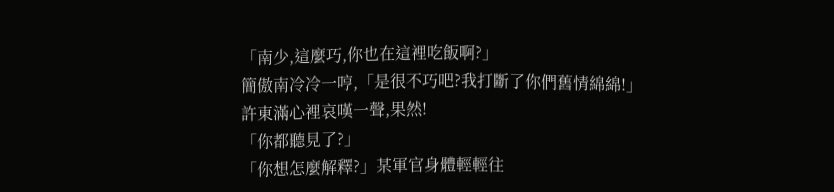「南少,這麼巧,你也在這裡吃飯啊?」
簡傲南冷冷一哼,「是很不巧吧?我打斷了你們舊情綿綿!」
許東滿心裡哀嘆一聲,果然!
「你都聽見了?」
「你想怎麼解釋?」某軍官身體輕輕往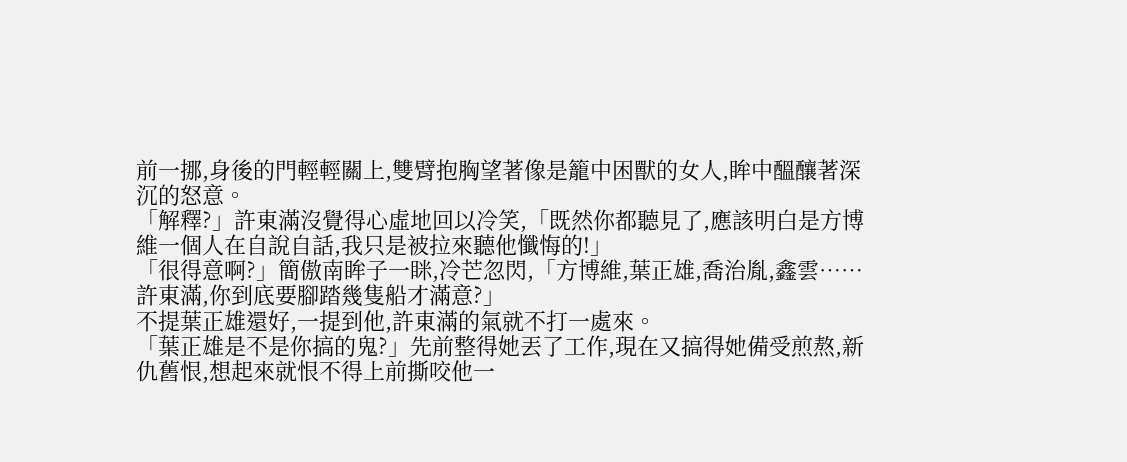前一挪,身後的門輕輕關上,雙臂抱胸望著像是籠中困獸的女人,眸中醞釀著深沉的怒意。
「解釋?」許東滿沒覺得心虛地回以冷笑,「既然你都聽見了,應該明白是方博維一個人在自說自話,我只是被拉來聽他懺悔的!」
「很得意啊?」簡傲南眸子一眯,冷芒忽閃,「方博維,葉正雄,喬治胤,鑫雲……許東滿,你到底要腳踏幾隻船才滿意?」
不提葉正雄還好,一提到他,許東滿的氣就不打一處來。
「葉正雄是不是你搞的鬼?」先前整得她丟了工作,現在又搞得她備受煎熬,新仇舊恨,想起來就恨不得上前撕咬他一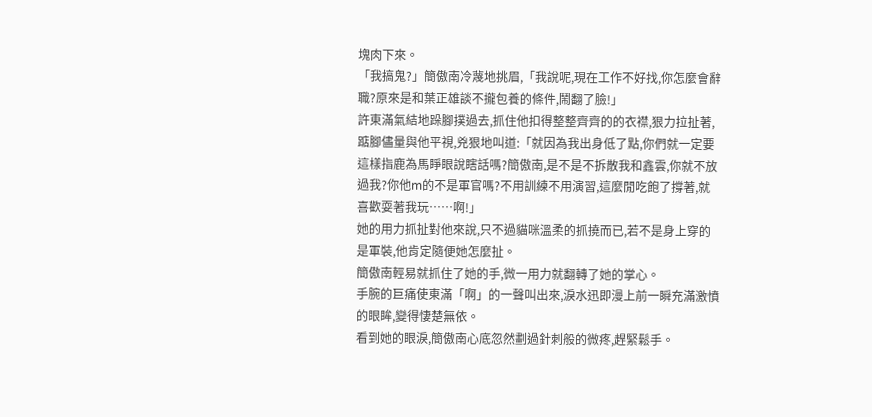塊肉下來。
「我搞鬼?」簡傲南冷蔑地挑眉,「我說呢,現在工作不好找,你怎麼會辭職?原來是和葉正雄談不攏包養的條件,鬧翻了臉!」
許東滿氣結地跺腳撲過去,抓住他扣得整整齊齊的的衣襟,狠力拉扯著,踮腳儘量與他平視,兇狠地叫道:「就因為我出身低了點,你們就一定要這樣指鹿為馬睜眼說瞎話嗎?簡傲南,是不是不拆散我和鑫雲,你就不放過我?你他m的不是軍官嗎?不用訓練不用演習,這麼閒吃飽了撐著,就喜歡耍著我玩……啊!」
她的用力抓扯對他來說,只不過貓咪溫柔的抓撓而已,若不是身上穿的是軍裝,他肯定隨便她怎麼扯。
簡傲南輕易就抓住了她的手,微一用力就翻轉了她的掌心。
手腕的巨痛使東滿「啊」的一聲叫出來,淚水迅即漫上前一瞬充滿激憤的眼眸,變得悽楚無依。
看到她的眼淚,簡傲南心底忽然劃過針刺般的微疼,趕緊鬆手。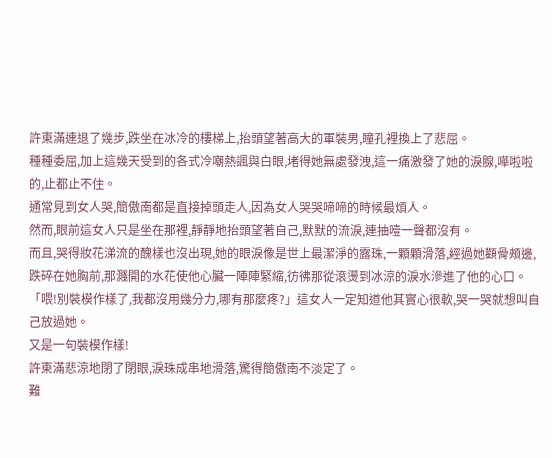許東滿連退了幾步,跌坐在冰冷的樓梯上,抬頭望著高大的軍裝男,瞳孔裡換上了悲屈。
種種委屈,加上這幾天受到的各式冷嘲熱諷與白眼,堵得她無處發洩,這一痛激發了她的淚腺,嘩啦啦的,止都止不住。
通常見到女人哭,簡傲南都是直接掉頭走人,因為女人哭哭啼啼的時候最煩人。
然而,眼前這女人只是坐在那裡,靜靜地抬頭望著自己,默默的流淚,連抽噎一聲都沒有。
而且,哭得妝花涕流的醜樣也沒出現,她的眼淚像是世上最潔淨的露珠,一顆顆滑落,經過她顴骨頰邊,跌碎在她胸前,那濺開的水花使他心臟一陣陣緊縮,彷彿那從滾燙到冰涼的淚水滲進了他的心口。
「喂!別裝模作樣了,我都沒用幾分力,哪有那麼疼?」這女人一定知道他其實心很軟,哭一哭就想叫自己放過她。
又是一句裝模作樣!
許東滿悲涼地閉了閉眼,淚珠成串地滑落,驚得簡傲南不淡定了。
難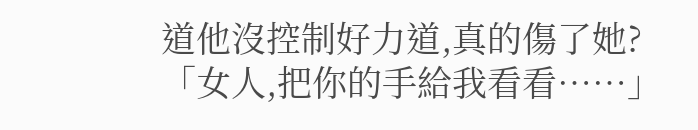道他沒控制好力道,真的傷了她?
「女人,把你的手給我看看……」